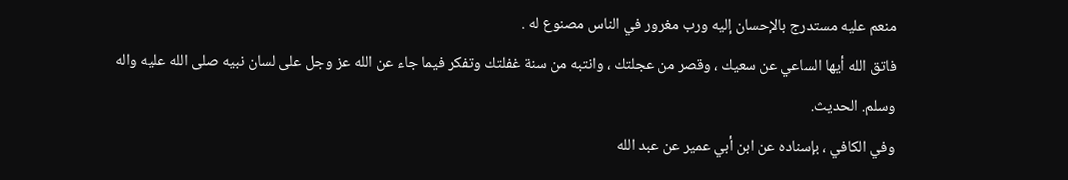منعم عليه مستدرج بالإحسان إليه ورب مغرور في الناس مصنوع له .
فاتق الله أيها الساعي عن سعيك ، وقصر من عجلتك ، وانتبه من سنة غفلتك وتفكر فيما جاء عن الله عز وجل على لسان نبيه صلى الله عليه واله وسلم. الحديث.
وفي الكافي ، بإسناده عن ابن أبي عمير عن عبد الله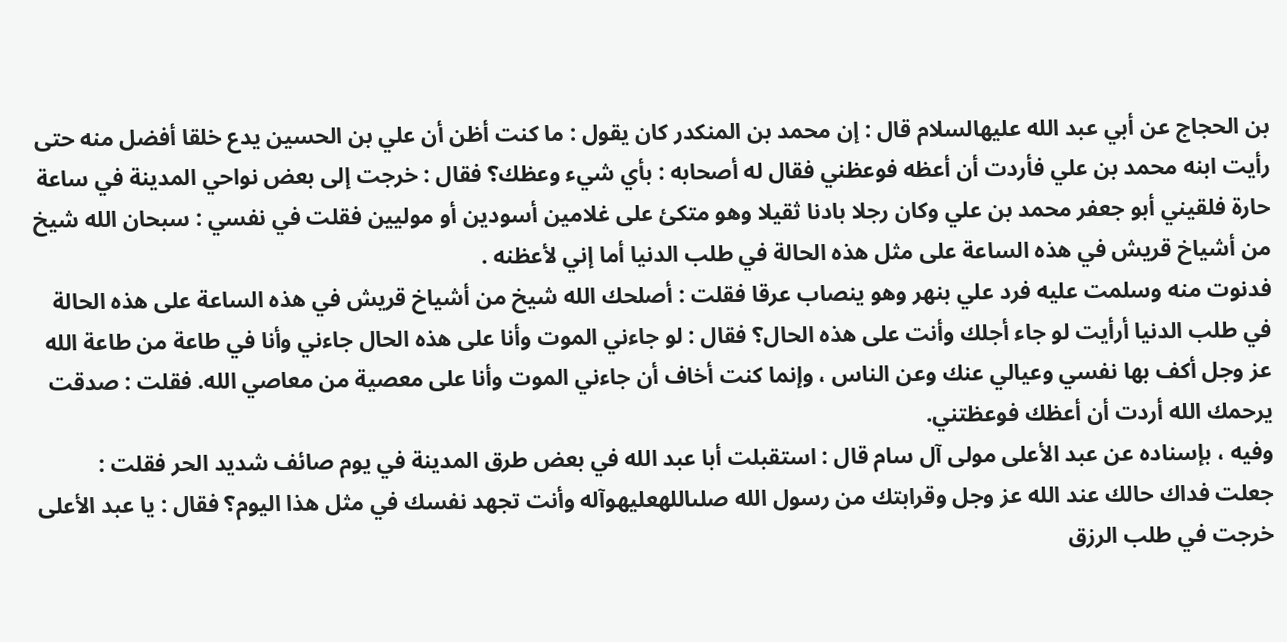بن الحجاج عن أبي عبد الله عليهالسلام قال : إن محمد بن المنكدر كان يقول : ما كنت أظن أن علي بن الحسين يدع خلقا أفضل منه حتى رأيت ابنه محمد بن علي فأردت أن أعظه فوعظني فقال له أصحابه : بأي شيء وعظك؟ فقال : خرجت إلى بعض نواحي المدينة في ساعة حارة فلقيني أبو جعفر محمد بن علي وكان رجلا بادنا ثقيلا وهو متكئ على غلامين أسودين أو موليين فقلت في نفسي : سبحان الله شيخ من أشياخ قريش في هذه الساعة على مثل هذه الحالة في طلب الدنيا أما إني لأعظنه .
فدنوت منه وسلمت عليه فرد علي بنهر وهو ينصاب عرقا فقلت : أصلحك الله شيخ من أشياخ قريش في هذه الساعة على هذه الحالة في طلب الدنيا أرأيت لو جاء أجلك وأنت على هذه الحال؟ فقال : لو جاءني الموت وأنا على هذه الحال جاءني وأنا في طاعة من طاعة الله عز وجل أكف بها نفسي وعيالي عنك وعن الناس ، وإنما كنت أخاف أن جاءني الموت وأنا على معصية من معاصي الله. فقلت : صدقت يرحمك الله أردت أن أعظك فوعظتني.
وفيه ، بإسناده عن عبد الأعلى مولى آل سام قال : استقبلت أبا عبد الله في بعض طرق المدينة في يوم صائف شديد الحر فقلت : جعلت فداك حالك عند الله عز وجل وقرابتك من رسول الله صلىاللهعليهوآله وأنت تجهد نفسك في مثل هذا اليوم؟ فقال : يا عبد الأعلى خرجت في طلب الرزق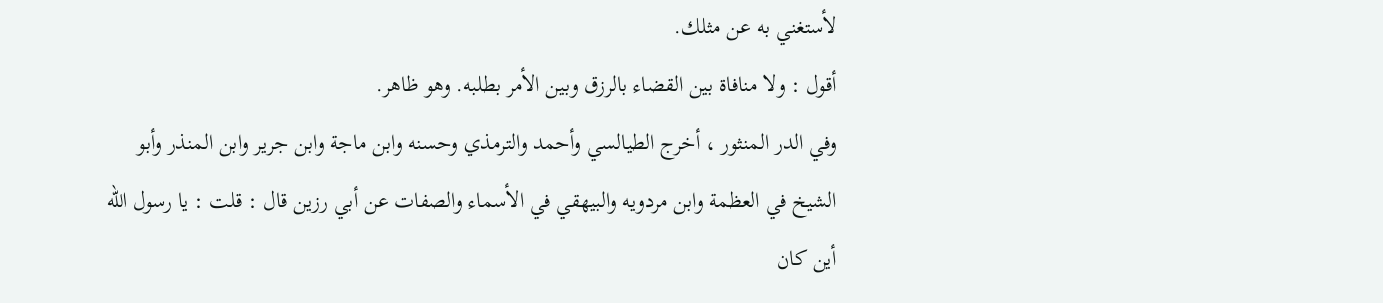لأستغني به عن مثلك.
أقول : ولا منافاة بين القضاء بالرزق وبين الأمر بطلبه. وهو ظاهر.
وفي الدر المنثور ، أخرج الطيالسي وأحمد والترمذي وحسنه وابن ماجة وابن جرير وابن المنذر وأبو الشيخ في العظمة وابن مردويه والبيهقي في الأسماء والصفات عن أبي رزين قال : قلت : يا رسول الله أين كان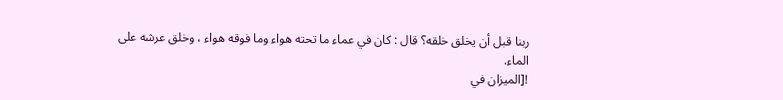ربنا قبل أن يخلق خلقه؟ قال : كان في عماء ما تحته هواء وما فوقه هواء ، وخلق عرشه على الماء.
![الميزان في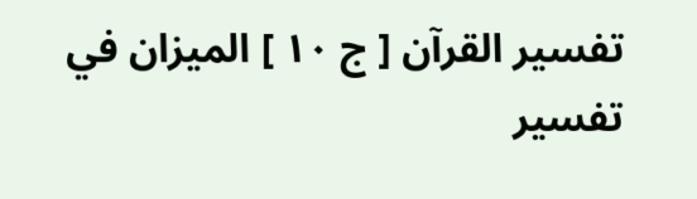تفسير القرآن [ ج ١٠ ] الميزان في تفسير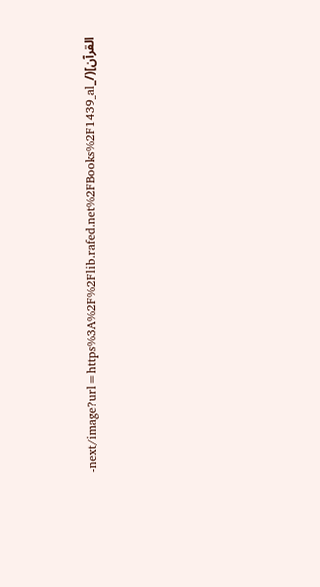القرآن](/_next/image?url=https%3A%2F%2Flib.rafed.net%2FBooks%2F1439_al-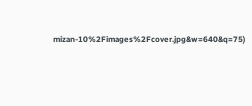mizan-10%2Fimages%2Fcover.jpg&w=640&q=75)